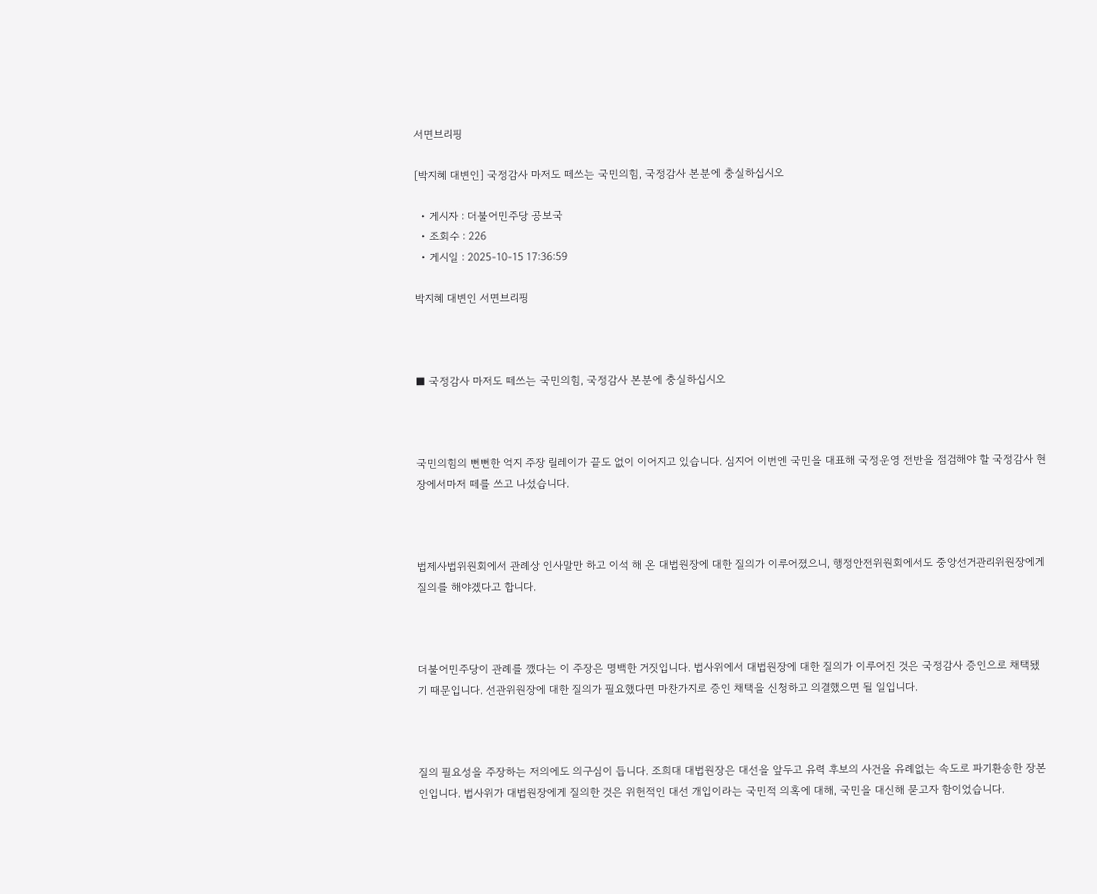서면브리핑

[박지혜 대변인] 국정감사 마저도 떼쓰는 국민의힘, 국정감사 본분에 충실하십시오

  • 게시자 : 더불어민주당 공보국
  • 조회수 : 226
  • 게시일 : 2025-10-15 17:36:59

박지혜 대변인 서면브리핑



■ 국정감사 마저도 떼쓰는 국민의힘, 국정감사 본분에 충실하십시오



국민의힘의 뻔뻔한 억지 주장 릴레이가 끝도 없이 이어지고 있습니다. 심지어 이번엔 국민을 대표해 국정운영 전반을 점검해야 할 국정감사 현장에서마저 떼를 쓰고 나섰습니다.



법제사법위원회에서 관례상 인사말만 하고 이석 해 온 대법원장에 대한 질의가 이루어졌으니, 행정안전위원회에서도 중앙선거관리위원장에게 질의를 해야겠다고 합니다.



더불어민주당이 관례를 깼다는 이 주장은 명백한 거짓입니다. 법사위에서 대법원장에 대한 질의가 이루어진 것은 국정감사 증인으로 채택됐기 때문입니다. 선관위원장에 대한 질의가 필요했다면 마찬가지로 증인 채택을 신청하고 의결했으면 될 일입니다.



질의 필요성을 주장하는 저의에도 의구심이 듭니다. 조희대 대법원장은 대선을 앞두고 유력 후보의 사건을 유례없는 속도로 파기환송한 장본인입니다. 법사위가 대법원장에게 질의한 것은 위헌적인 대선 개입이라는 국민적 의혹에 대해, 국민을 대신해 묻고자 함이었습니다.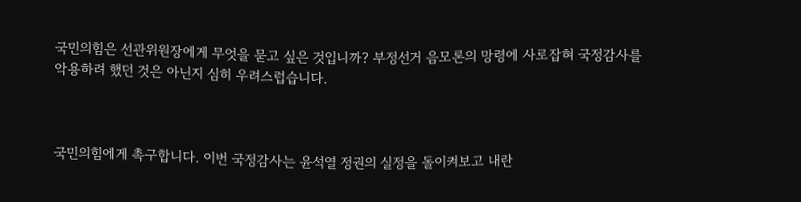국민의힘은 선관위원장에게 무엇을 묻고 싶은 것입니까? 부정선거 음모론의 망령에 사로잡혀 국정감사를 악용하려 했던 것은 아닌지 심히 우려스럽습니다.



국민의힘에게 촉구합니다. 이번 국정감사는 윤석열 정권의 실정을 돌이켜보고 내란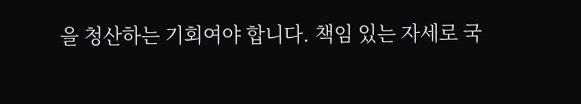을 청산하는 기회여야 합니다. 책임 있는 자세로 국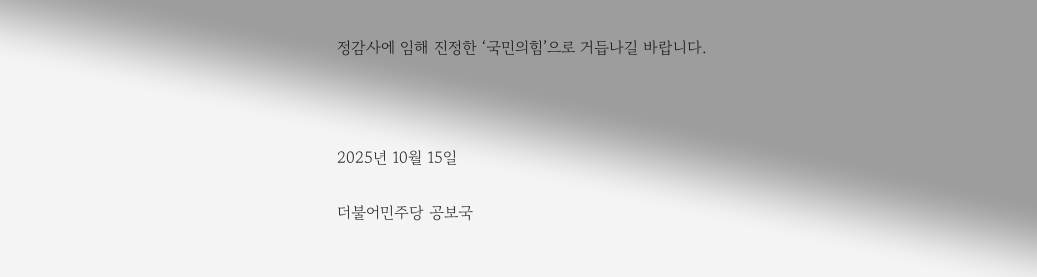정감사에 임해 진정한 ‘국민의힘’으로 거듭나길 바랍니다.



2025년 10월 15일

더불어민주당 공보국